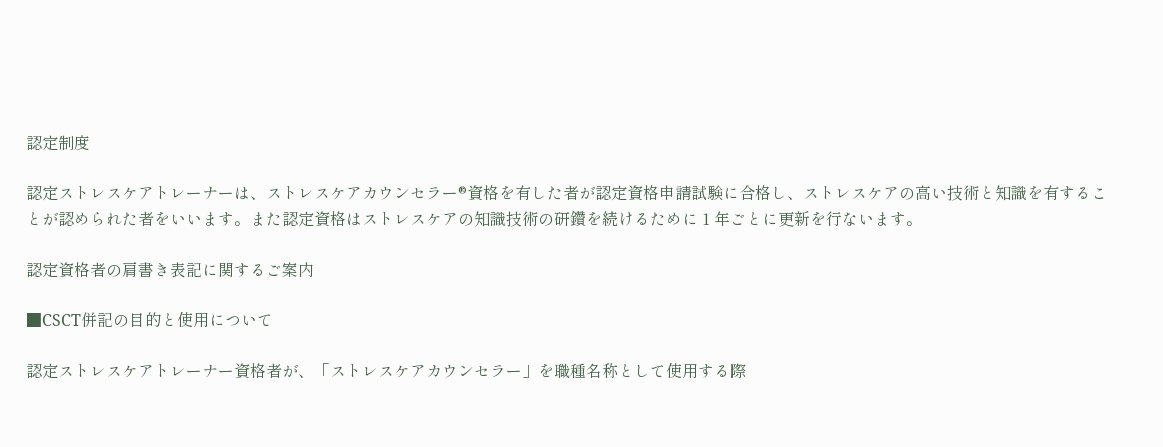認定制度

認定ストレスケアトレーナーは、ストレスケアカウンセラー®資格を有した者が認定資格申請試験に合格し、ストレスケアの高い技術と知識を有することが認められた者をいいます。また認定資格はストレスケアの知識技術の研鑽を続けるために 1 年ごとに更新を行ないます。

認定資格者の肩書き表記に関するご案内

■CSCT併記の目的と使用について

認定ストレスケアトレーナー資格者が、「ストレスケアカウンセラー」を職種名称として使用する際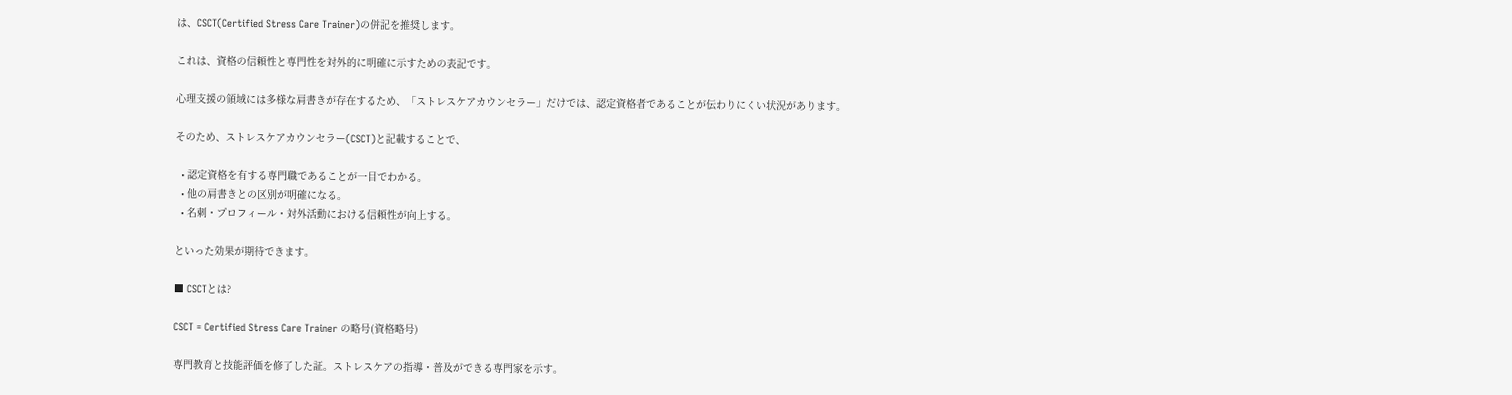は、CSCT(Certified Stress Care Trainer)の併記を推奨します。

これは、資格の信頼性と専門性を対外的に明確に示すための表記です。

心理支援の領域には多様な肩書きが存在するため、「ストレスケアカウンセラー」だけでは、認定資格者であることが伝わりにくい状況があります。

そのため、ストレスケアカウンセラー(CSCT)と記載することで、

  • 認定資格を有する専門職であることが一目でわかる。
  • 他の肩書きとの区別が明確になる。
  • 名刺・プロフィール・対外活動における信頼性が向上する。

といった効果が期待できます。

■ CSCTとは?

CSCT = Certified Stress Care Trainer の略号(資格略号)

専門教育と技能評価を修了した証。ストレスケアの指導・普及ができる専門家を示す。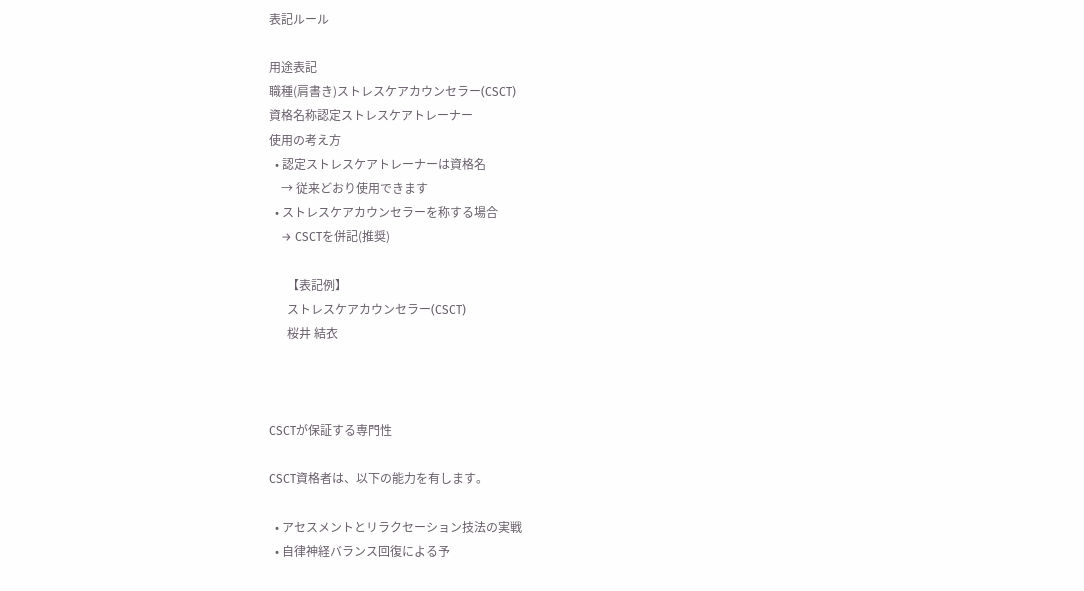表記ルール

用途表記
職種(肩書き)ストレスケアカウンセラー(CSCT)
資格名称認定ストレスケアトレーナー
使用の考え方
  • 認定ストレスケアトレーナーは資格名
    → 従来どおり使用できます
  • ストレスケアカウンセラーを称する場合
    → CSCTを併記(推奨)

      【表記例】
      ストレスケアカウンセラー(CSCT)
      桜井 結衣



CSCTが保証する専門性

CSCT資格者は、以下の能力を有します。

  • アセスメントとリラクセーション技法の実戦
  • 自律神経バランス回復による予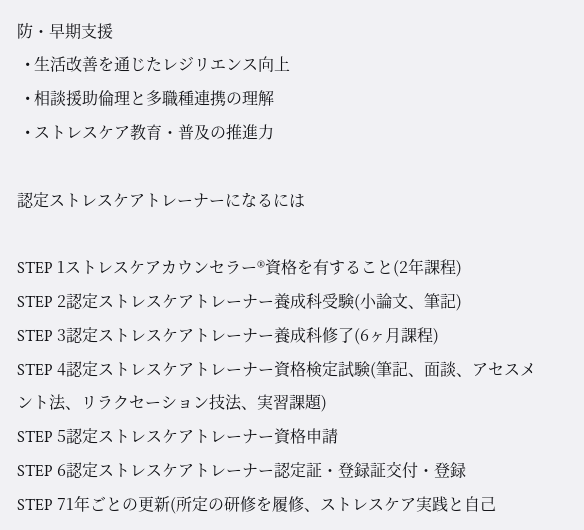防・早期支援
  • 生活改善を通じたレジリエンス向上
  • 相談援助倫理と多職種連携の理解
  • ストレスケア教育・普及の推進力

認定ストレスケアトレーナーになるには

STEP 1ストレスケアカウンセラー®資格を有すること(2年課程)
STEP 2認定ストレスケアトレーナー養成科受験(小論文、筆記)
STEP 3認定ストレスケアトレーナー養成科修了(6ヶ月課程)
STEP 4認定ストレスケアトレーナー資格検定試験(筆記、面談、アセスメント法、リラクセーション技法、実習課題)
STEP 5認定ストレスケアトレーナー資格申請
STEP 6認定ストレスケアトレーナー認定証・登録証交付・登録
STEP 71年ごとの更新(所定の研修を履修、ストレスケア実践と自己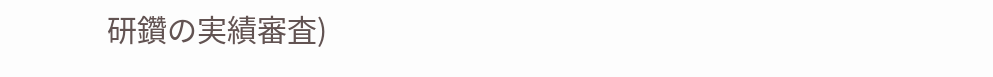研鑽の実績審査)